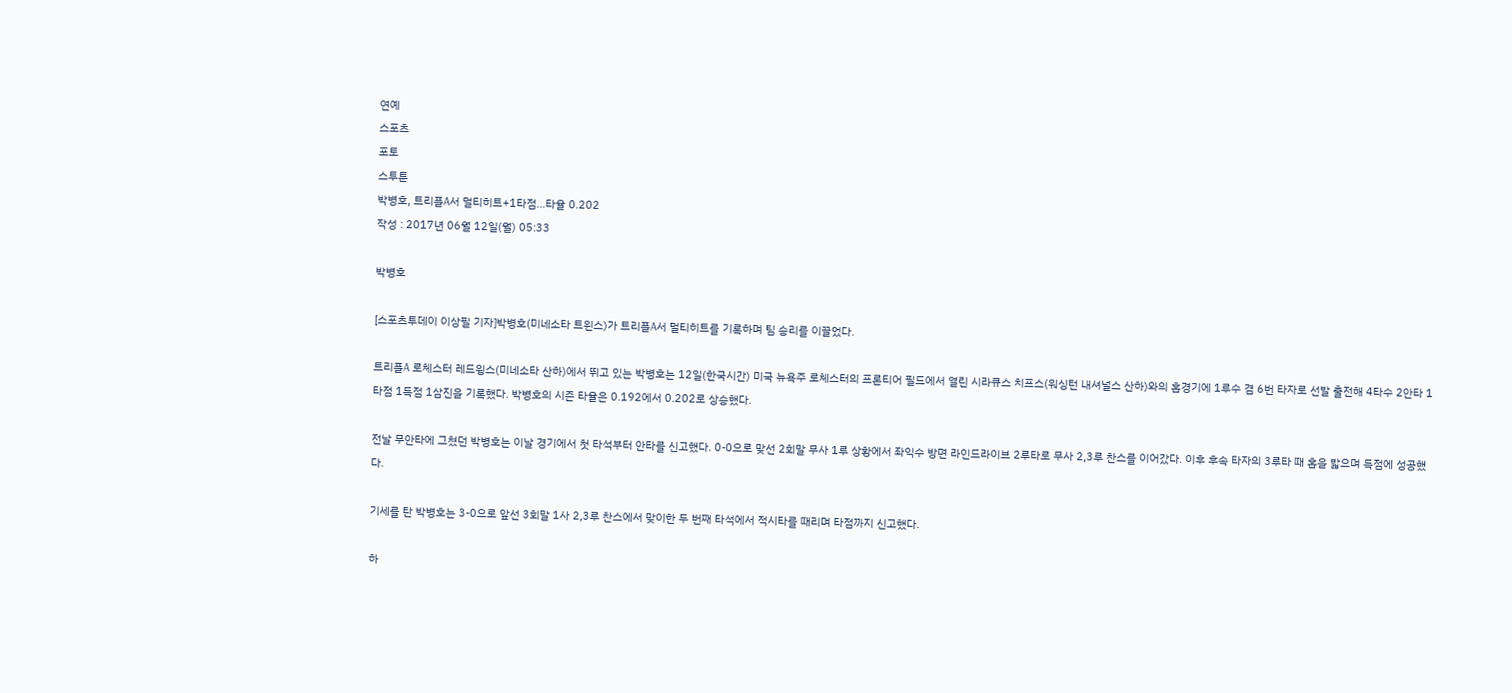연예
스포츠
포토
스투툰
박병호, 트리플A서 멀티히트+1타점…타율 0.202
작성 : 2017년 06월 12일(월) 05:33

박병호

[스포츠투데이 이상필 기자]박병호(미네소타 트윈스)가 트리플A서 멀티히트를 기록하며 팀 승리를 이끌었다.

트리플A 로체스터 레드윙스(미네소타 산하)에서 뛰고 있는 박병호는 12일(한국시간) 미국 뉴욕주 로체스터의 프론티어 필드에서 열린 시라큐스 치프스(워싱턴 내셔널스 산하)와의 홈경기에 1루수 겸 6번 타자로 선발 출전해 4타수 2안타 1타점 1득점 1삼진을 기록했다. 박병호의 시즌 타율은 0.192에서 0.202로 상승했다.

전날 무안타에 그쳤던 박병호는 이날 경기에서 첫 타석부터 안타를 신고했다. 0-0으로 맞선 2회말 무사 1루 상황에서 좌익수 방면 라인드라이브 2루타로 무사 2,3루 찬스를 이어갔다. 이후 후속 타자의 3루타 때 홈을 밟으며 득점에 성공했다.

기세를 탄 박병호는 3-0으로 앞선 3회말 1사 2,3루 찬스에서 맞이한 두 번째 타석에서 적시타를 때리며 타점까지 신고했다.

하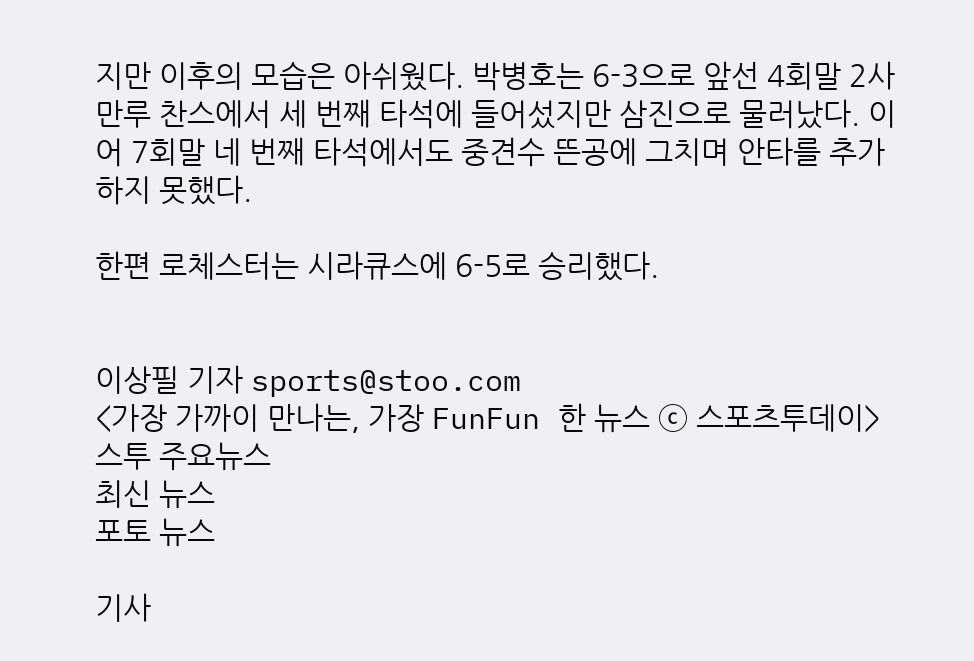지만 이후의 모습은 아쉬웠다. 박병호는 6-3으로 앞선 4회말 2사 만루 찬스에서 세 번째 타석에 들어섰지만 삼진으로 물러났다. 이어 7회말 네 번째 타석에서도 중견수 뜬공에 그치며 안타를 추가하지 못했다.

한편 로체스터는 시라큐스에 6-5로 승리했다.


이상필 기자 sports@stoo.com
<가장 가까이 만나는, 가장 FunFun 한 뉴스 ⓒ 스포츠투데이>
스투 주요뉴스
최신 뉴스
포토 뉴스

기사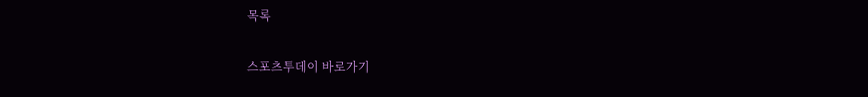목록

스포츠투데이 바로가기